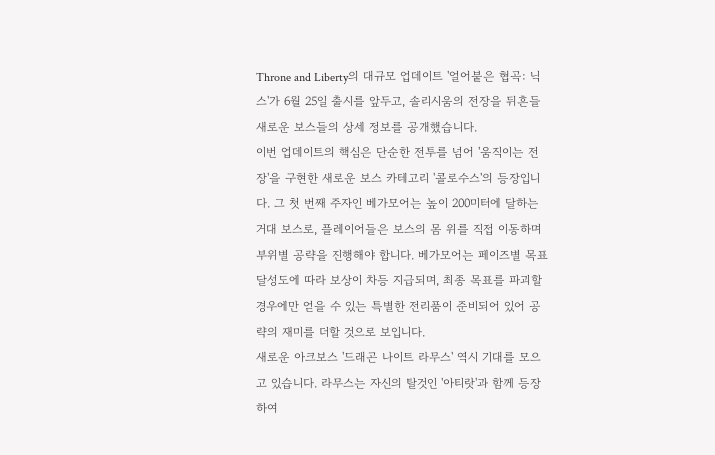Throne and Liberty의 대규모 업데이트 '얼어붙은 협곡: 닉스'가 6월 25일 출시를 앞두고, 솔리시움의 전장을 뒤흔들 새로운 보스들의 상세 정보를 공개했습니다.
이번 업데이트의 핵심은 단순한 전투를 넘어 '움직이는 전장'을 구현한 새로운 보스 카테고리 '콜로수스'의 등장입니다. 그 첫 번째 주자인 베가모어는 높이 200미터에 달하는 거대 보스로, 플레이어들은 보스의 몸 위를 직접 이동하며 부위별 공략을 진행해야 합니다. 베가모어는 페이즈별 목표 달성도에 따라 보상이 차등 지급되며, 최종 목표를 파괴할 경우에만 얻을 수 있는 특별한 전리품이 준비되어 있어 공략의 재미를 더할 것으로 보입니다.
새로운 아크보스 '드래곤 나이트 라무스' 역시 기대를 모으고 있습니다. 라무스는 자신의 탈것인 '아티랏'과 함께 등장하여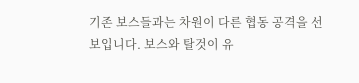기존 보스들과는 차원이 다른 협동 공격을 선보입니다. 보스와 탈것이 유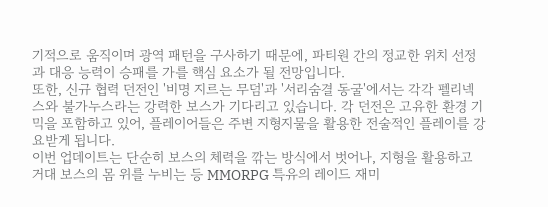기적으로 움직이며 광역 패턴을 구사하기 때문에, 파티원 간의 정교한 위치 선정과 대응 능력이 승패를 가를 핵심 요소가 될 전망입니다.
또한, 신규 협력 던전인 '비명 지르는 무덤'과 '서리숨결 동굴'에서는 각각 펠리넥스와 불가누스라는 강력한 보스가 기다리고 있습니다. 각 던전은 고유한 환경 기믹을 포함하고 있어, 플레이어들은 주변 지형지물을 활용한 전술적인 플레이를 강요받게 됩니다.
이번 업데이트는 단순히 보스의 체력을 깎는 방식에서 벗어나, 지형을 활용하고 거대 보스의 몸 위를 누비는 등 MMORPG 특유의 레이드 재미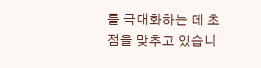를 극대화하는 데 초점을 맞추고 있습니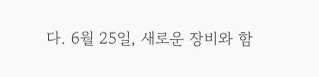다. 6월 25일, 새로운 장비와 함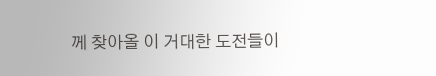께 찾아올 이 거대한 도전들이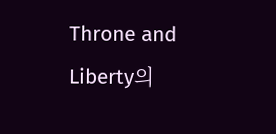Throne and Liberty의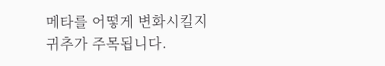메타를 어떻게 변화시킬지 귀추가 주목됩니다.